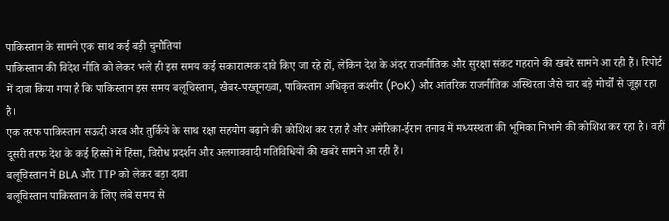पाकिस्तान के सामने एक साथ कई बड़ी चुनौतियां
पाकिस्तान की विदेश नीति को लेकर भले ही इस समय कई सकारात्मक दावे किए जा रहे हों, लेकिन देश के अंदर राजनीतिक और सुरक्षा संकट गहराने की खबरें सामने आ रही हैं। रिपोर्ट में दावा किया गया है कि पाकिस्तान इस समय बलूचिस्तान, खैबर-पख्तूनख्वा, पाकिस्तान अधिकृत कश्मीर (PoK) और आंतरिक राजनीतिक अस्थिरता जैसे चार बड़े मोर्चों से जूझ रहा है।
एक तरफ पाकिस्तान सऊदी अरब और तुर्किये के साथ रक्षा सहयोग बढ़ाने की कोशिश कर रहा है और अमेरिका-ईरान तनाव में मध्यस्थता की भूमिका निभाने की कोशिश कर रहा है। वहीं दूसरी तरफ देश के कई हिस्सों में हिंसा, विरोध प्रदर्शन और अलगाववादी गतिविधियों की खबरें सामने आ रही हैं।
बलूचिस्तान में BLA और TTP को लेकर बड़ा दावा
बलूचिस्तान पाकिस्तान के लिए लंबे समय से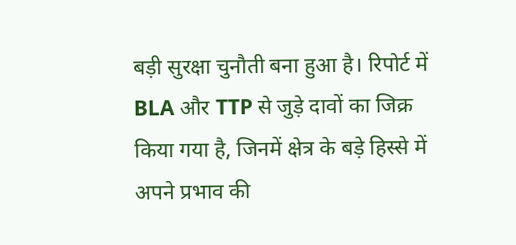बड़ी सुरक्षा चुनौती बना हुआ है। रिपोर्ट में BLA और TTP से जुड़े दावों का जिक्र किया गया है, जिनमें क्षेत्र के बड़े हिस्से में अपने प्रभाव की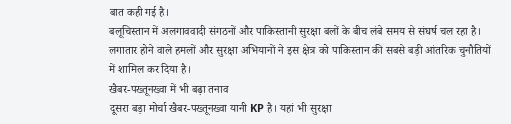बात कही गई है।
बलूचिस्तान में अलगाववादी संगठनों और पाकिस्तानी सुरक्षा बलों के बीच लंबे समय से संघर्ष चल रहा है। लगातार होने वाले हमलों और सुरक्षा अभियानों ने इस क्षेत्र को पाकिस्तान की सबसे बड़ी आंतरिक चुनौतियों में शामिल कर दिया है।
खैबर-पख्तूनख्वा में भी बढ़ा तनाव
दूसरा बड़ा मोर्चा खैबर-पख्तूनख्वा यानी KP है। यहां भी सुरक्षा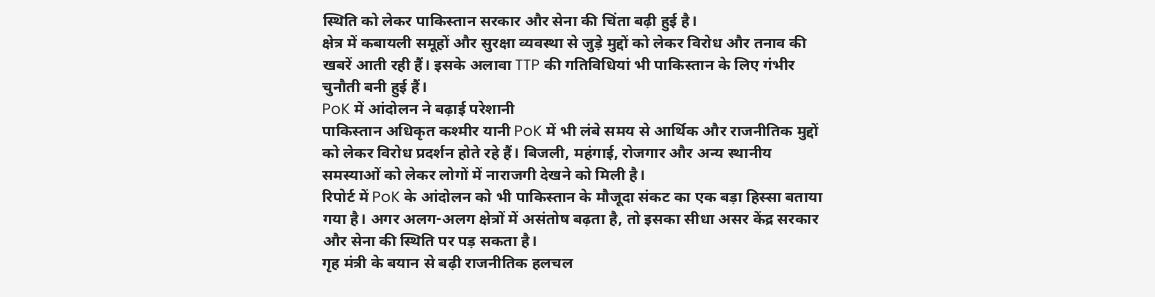स्थिति को लेकर पाकिस्तान सरकार और सेना की चिंता बढ़ी हुई है।
क्षेत्र में कबायली समूहों और सुरक्षा व्यवस्था से जुड़े मुद्दों को लेकर विरोध और तनाव की खबरें आती रही हैं। इसके अलावा TTP की गतिविधियां भी पाकिस्तान के लिए गंभीर चुनौती बनी हुई हैं।
PoK में आंदोलन ने बढ़ाई परेशानी
पाकिस्तान अधिकृत कश्मीर यानी PoK में भी लंबे समय से आर्थिक और राजनीतिक मुद्दों को लेकर विरोध प्रदर्शन होते रहे हैं। बिजली, महंगाई, रोजगार और अन्य स्थानीय समस्याओं को लेकर लोगों में नाराजगी देखने को मिली है।
रिपोर्ट में PoK के आंदोलन को भी पाकिस्तान के मौजूदा संकट का एक बड़ा हिस्सा बताया गया है। अगर अलग-अलग क्षेत्रों में असंतोष बढ़ता है, तो इसका सीधा असर केंद्र सरकार और सेना की स्थिति पर पड़ सकता है।
गृह मंत्री के बयान से बढ़ी राजनीतिक हलचल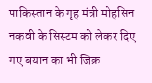पाकिस्तान के गृह मंत्री मोहसिन नकवी के सिस्टम को लेकर दिए गए बयान का भी जिक्र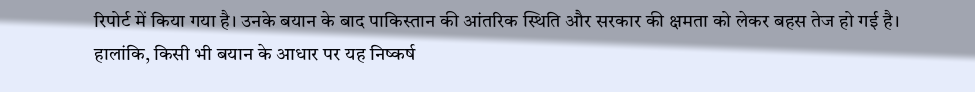रिपोर्ट में किया गया है। उनके बयान के बाद पाकिस्तान की आंतरिक स्थिति और सरकार की क्षमता को लेकर बहस तेज हो गई है।
हालांकि, किसी भी बयान के आधार पर यह निष्कर्ष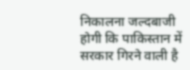निकालना जल्दबाजी होगी कि पाकिस्तान में सरकार गिरने वाली है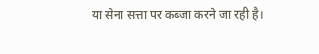या सेना सत्ता पर कब्जा करने जा रही है।